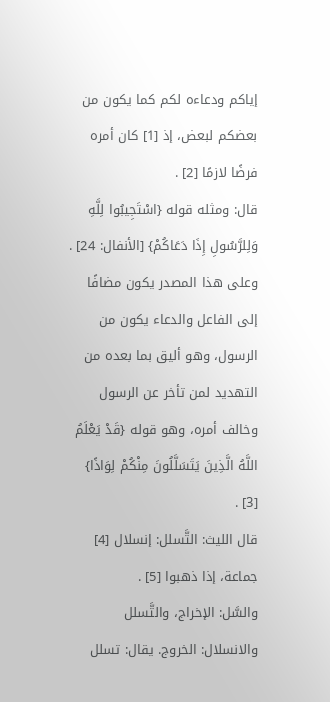إياكم ودعاءه لكم كما يكون من بعضكم لبعض، إذ [1] كان أمره فرضًا لازمًا [2] .
قال: ومثله قوله {اسْتَجِيبُوا لِلَّهِ وَلِلرَّسُولِ إِذَا دَعَاكُمْ} [الأنفال: 24] .
وعلى هذا المصدر يكون مضافًا إلى الفاعل والدعاء يكون من الرسول، وهو أليق بما بعده من التهديد لمن تأخر عن الرسول وخالف أمره، وهو قوله {قَدْ يَعْلَمُ اللَّهُ الَّذِينَ يَتَسَلَّلُونَ مِنْكُمْ لِوَاذًا} [3] .
قال الليث: التَّسلل: إنسلال [4] جماعة، إذا ذهبوا [5] .
والسَّل: الإخراج، والتَّسلل والانسلال: الخروج. يقال: تسلل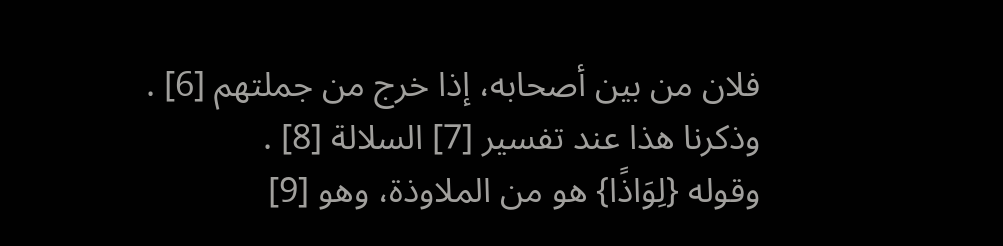فلان من بين أصحابه، إذا خرج من جملتهم [6] .
وذكرنا هذا عند تفسير [7] السلالة [8] .
وقوله {لِوَاذًا} هو من الملاوذة، وهو [9]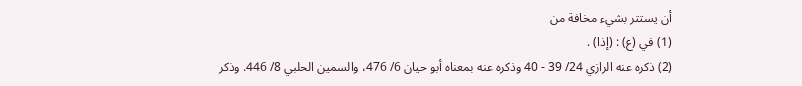أن يستتر بشيء مخافة من
(1) في (ع) : (إذا) .
(2) ذكره عنه الرازي 24/ 39 - 40 وذكره عنه بمعناه أبو حيان 6/ 476، والسمين الحلبي 8/ 446. وذكر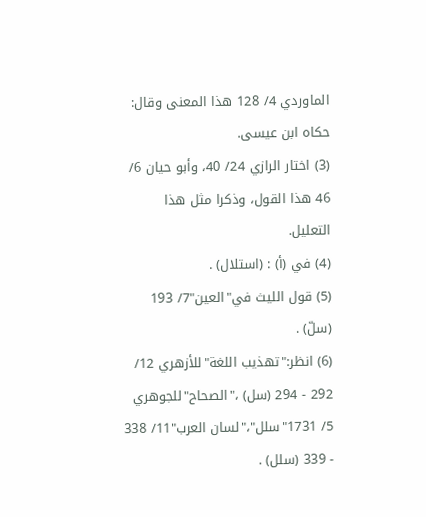الماوردي 4/ 128 هذا المعنى وقال: حكاه ابن عيسى.
(3) اختار الرازي 24/ 40، وأبو حيان 6/ 46 هذا القول، وذكرا مثل هذا التعليل.
(4) في (أ) : (استلال) .
(5) قول الليث في"العين"7/ 193 (سلّ) .
(6) انظر:"تهذيب اللغة"للأزهري 12/ 292 - 294 (سل) ،"الصحاح"للجوهري 5/ 1731"سلل"،"لسان العرب"11/ 338 - 339 (سلل) .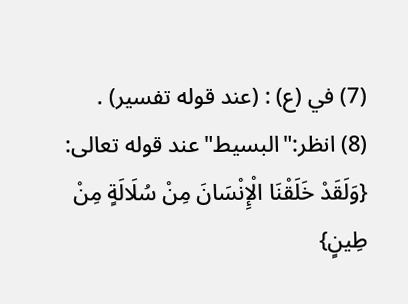(7) في (ع) : (عند قوله تفسير) .
(8) انظر:"البسيط"عند قوله تعالى: {وَلَقَدْ خَلَقْنَا الْإِنْسَانَ مِنْ سُلَالَةٍ مِنْ طِينٍ}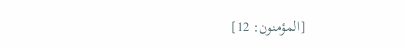[المؤمنون: 12]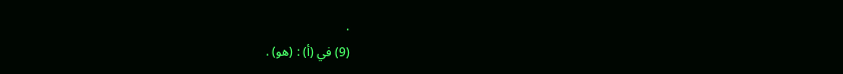.
(9) في (أ) : (هو) .